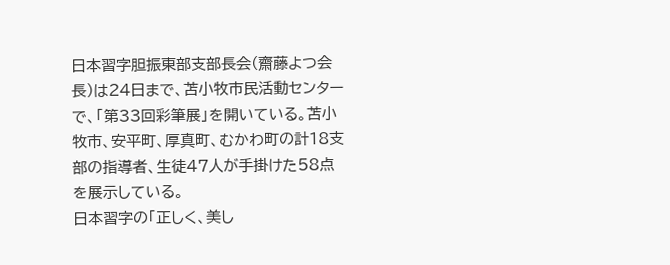日本習字胆振東部支部長会(齋藤よつ会長)は24日まで、苫小牧市民活動センターで、「第33回彩筆展」を開いている。苫小牧市、安平町、厚真町、むかわ町の計18支部の指導者、生徒47人が手掛けた58点を展示している。
日本習字の「正しく、美し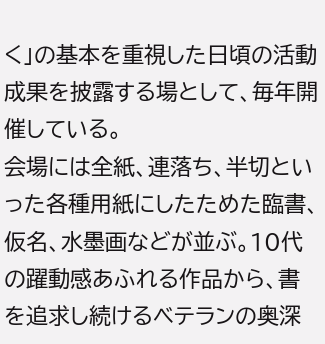く」の基本を重視した日頃の活動成果を披露する場として、毎年開催している。
会場には全紙、連落ち、半切といった各種用紙にしたためた臨書、仮名、水墨画などが並ぶ。10代の躍動感あふれる作品から、書を追求し続けるベテランの奥深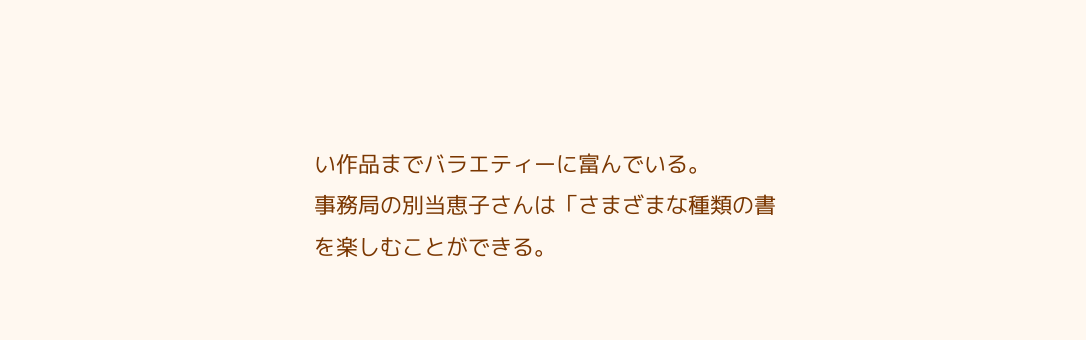い作品までバラエティーに富んでいる。
事務局の別当恵子さんは「さまざまな種類の書を楽しむことができる。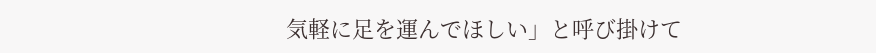気軽に足を運んでほしい」と呼び掛けて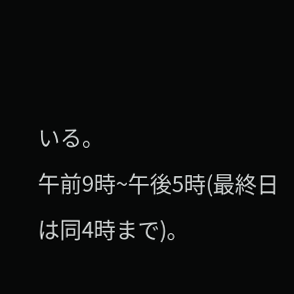いる。
午前9時~午後5時(最終日は同4時まで)。